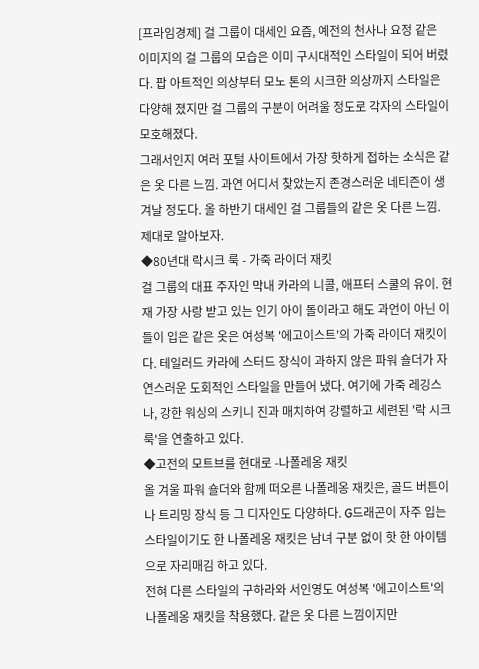[프라임경제] 걸 그룹이 대세인 요즘, 예전의 천사나 요정 같은 이미지의 걸 그룹의 모습은 이미 구시대적인 스타일이 되어 버렸다. 팝 아트적인 의상부터 모노 톤의 시크한 의상까지 스타일은 다양해 졌지만 걸 그룹의 구분이 어려울 정도로 각자의 스타일이 모호해졌다.
그래서인지 여러 포털 사이트에서 가장 핫하게 접하는 소식은 같은 옷 다른 느낌. 과연 어디서 찾았는지 존경스러운 네티즌이 생겨날 정도다. 올 하반기 대세인 걸 그룹들의 같은 옷 다른 느낌. 제대로 알아보자.
◆80년대 락시크 룩 - 가죽 라이더 재킷
걸 그룹의 대표 주자인 막내 카라의 니콜, 애프터 스쿨의 유이. 현재 가장 사랑 받고 있는 인기 아이 돌이라고 해도 과언이 아닌 이들이 입은 같은 옷은 여성복 '에고이스트'의 가죽 라이더 재킷이다. 테일러드 카라에 스터드 장식이 과하지 않은 파워 숄더가 자연스러운 도회적인 스타일을 만들어 냈다. 여기에 가죽 레깅스나, 강한 워싱의 스키니 진과 매치하여 강렬하고 세련된 '락 시크 룩'을 연출하고 있다.
◆고전의 모트브를 현대로 -나폴레옹 재킷
올 겨울 파워 숄더와 함께 떠오른 나폴레옹 재킷은, 골드 버튼이나 트리밍 장식 등 그 디자인도 다양하다. G드래곤이 자주 입는 스타일이기도 한 나폴레옹 재킷은 남녀 구분 없이 핫 한 아이템으로 자리매김 하고 있다.
전혀 다른 스타일의 구하라와 서인영도 여성복 '에고이스트'의 나폴레옹 재킷을 착용했다. 같은 옷 다른 느낌이지만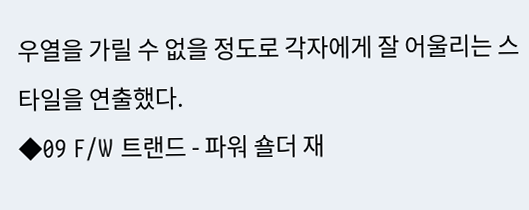우열을 가릴 수 없을 정도로 각자에게 잘 어울리는 스타일을 연출했다.
◆09 F/W 트랜드 - 파워 숄더 재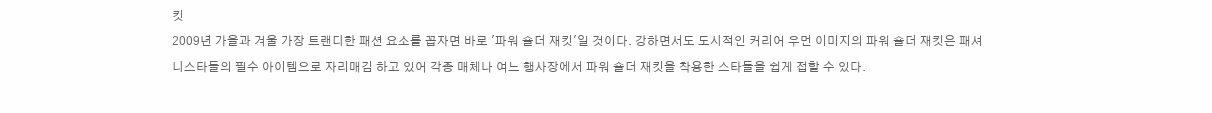킷
2009년 가을과 겨울 가장 트랜디한 패션 요소를 꼽자면 바로 '파워 숄더 재킷'일 것이다. 강하면서도 도시적인 커리어 우먼 이미지의 파워 숄더 재킷은 패셔니스타들의 필수 아이템으로 자리매김 하고 있어 각종 매체나 여느 행사장에서 파워 숄더 재킷을 착용한 스타들을 쉽게 접할 수 있다.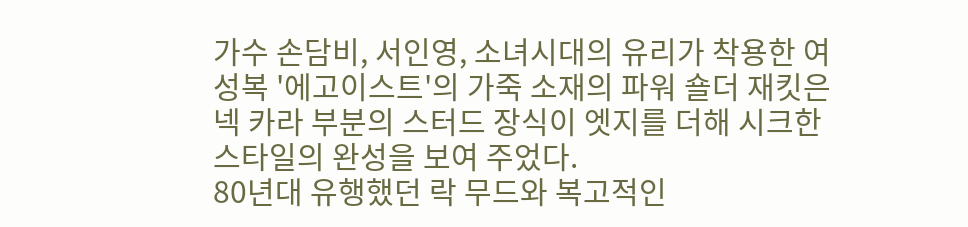가수 손담비, 서인영, 소녀시대의 유리가 착용한 여성복 '에고이스트'의 가죽 소재의 파워 숄더 재킷은 넥 카라 부분의 스터드 장식이 엣지를 더해 시크한 스타일의 완성을 보여 주었다.
80년대 유행했던 락 무드와 복고적인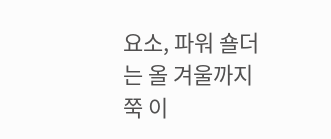요소, 파워 숄더는 올 겨울까지 쭉 이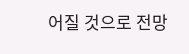어질 것으로 전망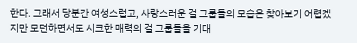한다. 그래서 당분간 여성스럽고, 사랑스러운 걸 그룹들의 모습은 찾아보기 어렵겠지만 모던하면서도 시크한 매력의 걸 그룹들을 기대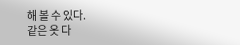해 볼 수 있다.
같은 옷 다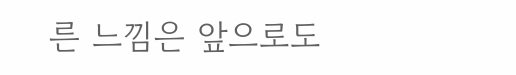른 느낌은 앞으로도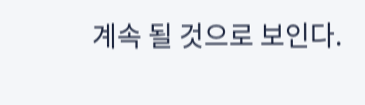계속 될 것으로 보인다.